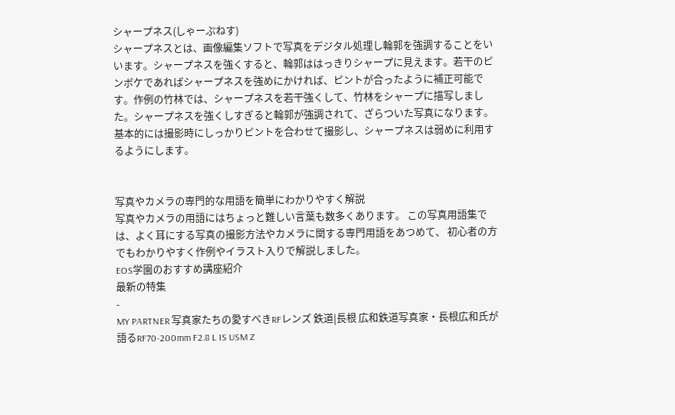シャープネス(しゃーぷねす)
シャープネスとは、画像編集ソフトで写真をデジタル処理し輪郭を強調することをいいます。シャープネスを強くすると、輪郭ははっきりシャープに見えます。若干のピンボケであればシャープネスを強めにかければ、ピントが合ったように補正可能です。作例の竹林では、シャープネスを若干強くして、竹林をシャープに描写しました。シャープネスを強くしすぎると輪郭が強調されて、ざらついた写真になります。基本的には撮影時にしっかりピントを合わせて撮影し、シャープネスは弱めに利用するようにします。


写真やカメラの専門的な用語を簡単にわかりやすく解説
写真やカメラの用語にはちょっと難しい言葉も数多くあります。 この写真用語集では、よく耳にする写真の撮影方法やカメラに関する専門用語をあつめて、 初心者の方でもわかりやすく作例やイラスト入りで解説しました。
EOS学園のおすすめ講座紹介
最新の特集
-
MY PARTNER 写真家たちの愛すべきRFレンズ 鉄道|長根 広和鉄道写真家・長根広和氏が語るRF70-200mm F2.8 L IS USM Z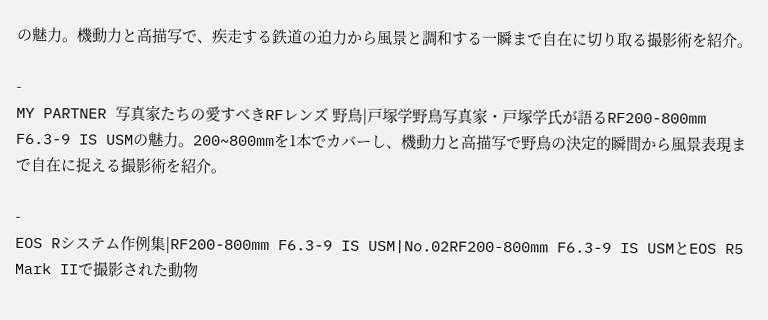の魅力。機動力と高描写で、疾走する鉄道の迫力から風景と調和する一瞬まで自在に切り取る撮影術を紹介。

-
MY PARTNER 写真家たちの愛すべきRFレンズ 野鳥|戸塚学野鳥写真家・戸塚学氏が語るRF200-800mm F6.3-9 IS USMの魅力。200~800mmを1本でカバーし、機動力と高描写で野鳥の決定的瞬間から風景表現まで自在に捉える撮影術を紹介。

-
EOS Rシステム作例集|RF200-800mm F6.3-9 IS USM|No.02RF200-800mm F6.3-9 IS USMとEOS R5 Mark IIで撮影された動物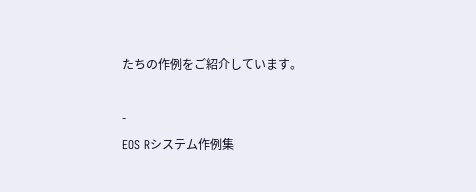たちの作例をご紹介しています。

-
EOS Rシステム作例集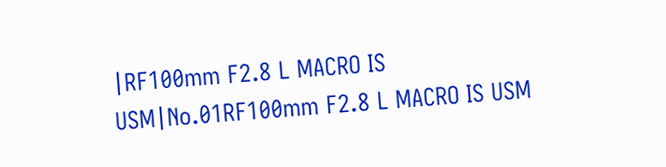|RF100mm F2.8 L MACRO IS USM|No.01RF100mm F2.8 L MACRO IS USM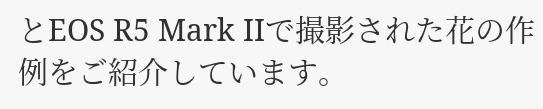とEOS R5 Mark IIで撮影された花の作例をご紹介しています。